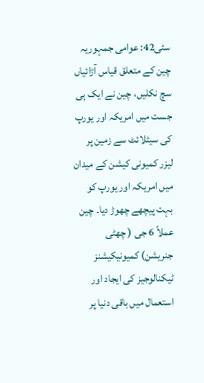سٹی42: عوامی جمہوریہ چین کے متعلق قیاس آڑائیاں سچ نکلیں، چین نے ایک ہی جست میں امریکہ اور یورپ کی سیٹلائٹ سے زمین پر لیزر کمیونی کیشن کے میدان میں امریکہ اور یورپ کو بہت پیچھے چھوڑ دیا۔ چین عملاً 6 جی ( چھٹی جنریشن) کمیونیکیشنز ٹیکنالوجیز کی ایجاد اور استعمال میں باقی دنیا پر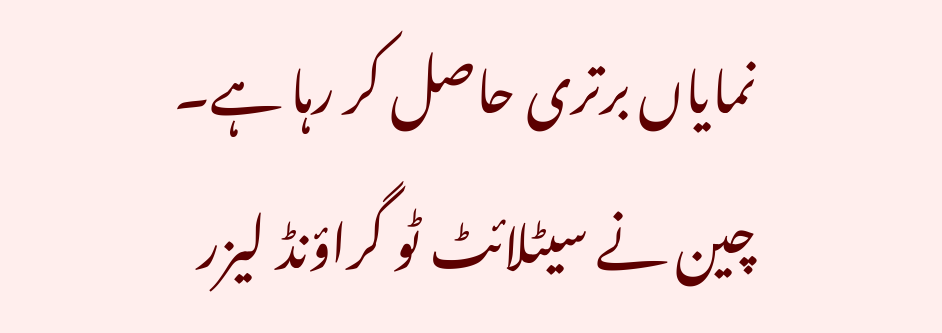نمایاں برتری حاصل کر رہا ہے۔
چین نے سیٹلائٹ ٹو گراؤنڈ لیزر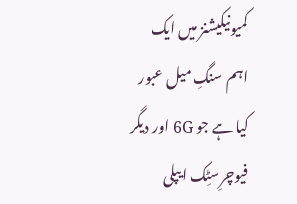کمیونیکیشنز میں ایک اہم سنگِ میل عبور کیا ہے جو 6G اور دیگر فیوچرِسٹِک ایپلی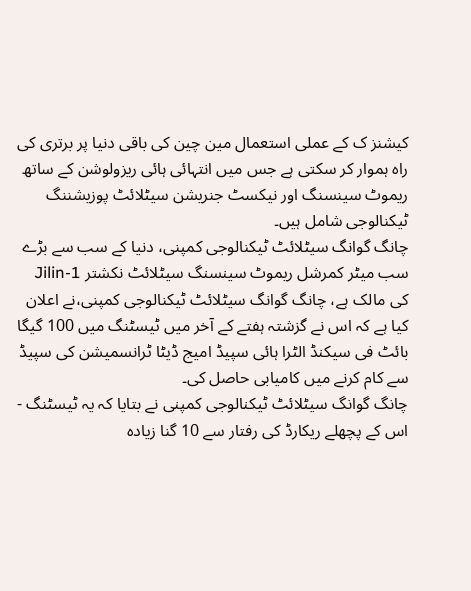کیشنز ک کے عملی استعمال مین چین کی باقی دنیا پر برتری کی راہ ہموار کر سکتی ہے جس میں انتہائی ہائی ریزولوشن کے ساتھ ریموٹ سینسنگ اور نیکسٹ جنریشن سیٹلائٹ پوزیشننگ ٹیکنالوجی شامل ہیں۔
چانگ گوانگ سیٹلائٹ ٹیکنالوجی کمپنی، دنیا کے سب سے بڑے سب میٹر کمرشل ریموٹ سینسنگ سیٹلائٹ نکشتر Jilin-1 کی مالک ہے، چانگ گوانگ سیٹلائٹ ٹیکنالوجی کمپنی،نے اعلان کیا ہے کہ اس نے گزشتہ ہفتے کے آخر میں ٹیسٹنگ میں 100 گیگا بائٹ فی سیکنڈ الٹرا ہائی سپیڈ امیج ڈیٹا ٹرانسمیشن کی سپیڈ سے کام کرنے میں کامیابی حاصل کی۔
چانگ گوانگ سیٹلائٹ ٹیکنالوجی کمپنی نے بتایا کہ یہ ٹیسٹنگ - اس کے پچھلے ریکارڈ کی رفتار سے 10 گنا زیادہ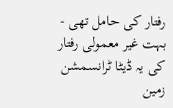رفتار کی حامل تھی - بہت غیر معمولی رفتار کی یہ ڈیٹا ٹرانسمشن زمین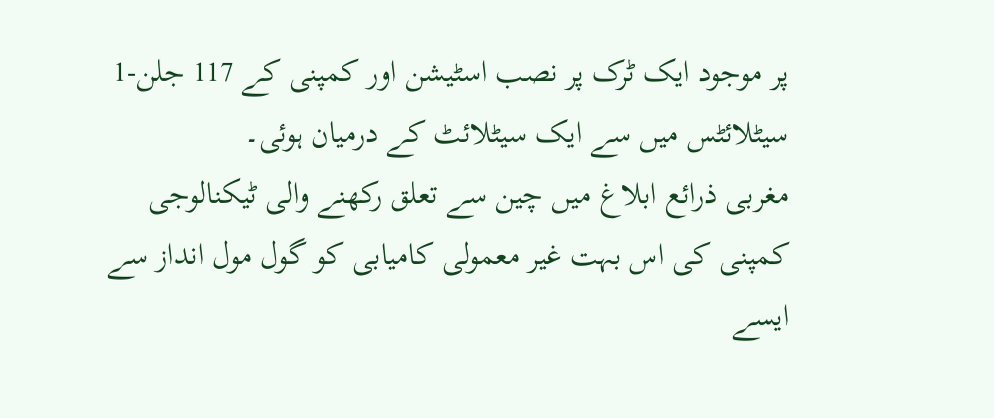پر موجود ایک ٹرک پر نصب اسٹیشن اور کمپنی کے 117 جلن-1 سیٹلائٹس میں سے ایک سیٹلائٹ کے درمیان ہوئی۔
مغربی ذرائع ابلاغ میں چین سے تعلق رکھنے والی ٹیکنالوجی کمپنی کی اس بہت غیر معمولی کامیابی کو گول مول انداز سے ایسے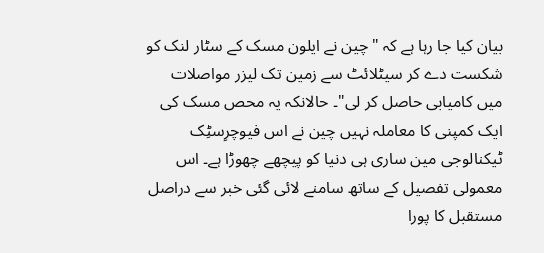بیان کیا جا رہا ہے کہ "چین نے ایلون مسک کے سٹار لنک کو شکست دے کر سیٹلائٹ سے زمین تک لیزر مواصلات میں کامیابی حاصل کر لی"۔ حالانکہ یہ محص مسک کی ایک کمپنی کا معاملہ نہیں چین نے اس فیوچرِسٹِک ٹیکنالوجی مین ساری ہی دنیا کو پیچھے چھوڑا ہے۔ اس معمولی تفصیل کے ساتھ سامنے لائی گئی خبر سے دراصل مستقبل کا پورا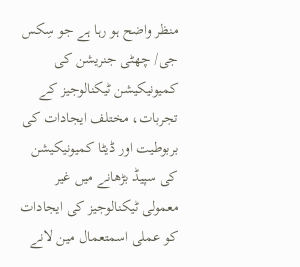منظر واضح ہو رہا ہے جو سِکس جی/ چھٹی جنریشن کی کمیونیکیشن ٹیکنالوجیز کے تجربات، مختلف ایجادات کی بربوطیت اور ڈیٹا کمیونیکیشن کی سپیڈ بڑھانے میں غیر معمولی ٹیکنالوجیز کی ایجادات کو عملی اسمتعمال مین لانے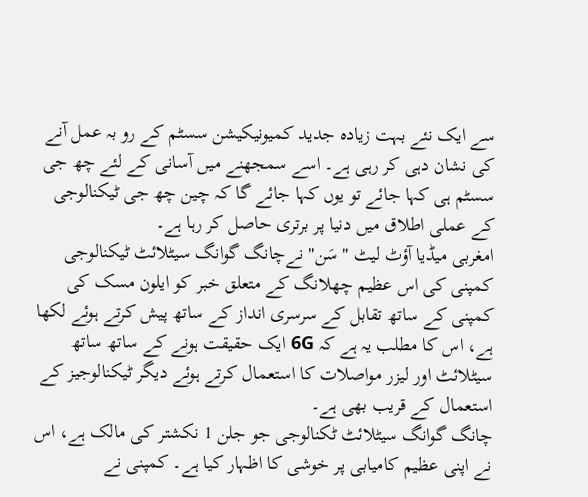سے ایک نئے بہت زیادہ جدید کمیونیکیشن سسٹم کے رو بہ عمل آنے کی نشان دہی کر رہی ہے۔ اسے سمجھنے میں آسانی کے لئے چھ جی سسٹم ہی کہا جائے تو یوں کہا جائے گا کہ چین چھ جی ٹیکنالوجی کے عملی اطلاق میں دنیا پر برتری حاصل کر رہا ہے۔
امغربی میڈیا آؤٹ لیٹ "سَن" نےچانگ گوانگ سیٹلائٹ ٹیکنالوجی کمپنی کی اس عظیم چھلانگ کے متعلق خبر کو ایلون مسک کی کمپنی کے ساتھ تقابل کے سرسری انداز کے ساتھ پیش کرتے ہوئے لکھا ہے، اس کا مطلب یہ ہے کہ 6G ایک حقیقت ہونے کے ساتھ ساتھ سیٹلائٹ اور لیزر مواصلات کا استعمال کرتے ہوئے دیگر ٹیکنالوجیز کے استعمال کے قریب بھی ہے۔
چانگ گوانگ سیٹلائٹ ٹکنالوجی جو جلن 1 نکشتر کی مالک ہے، اس نے اپنی عظیم کامیابی پر خوشی کا اظہار کیا ہے۔ کمپنی نے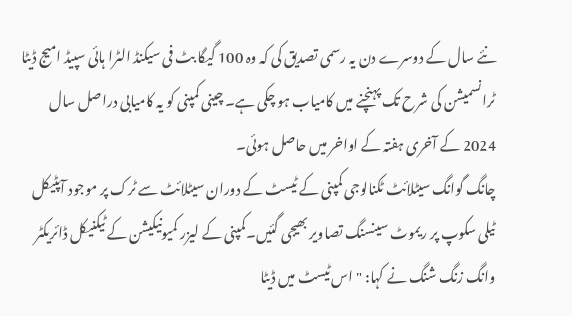نئے سال کے دوسرے دن یہ رسمی تصدیق کی کہ وہ 100 گیگا بٹ فی سیکنڈ الٹرا ہائی سپیڈ امیج ڈیٹا ٹرانسمیشن کی شرح تک پہنچنے میں کامیاب ہو چکی ہے۔ چینی کمپنی کو یہ کامیابی دراصل سال 2024 کے آخری ہفتہ کے اواخر میں حاصل ہوئی۔
چانگ گوانگ سیٹلائٹ ٹکنالوجی کمپنی کے ٹیسٹ کے دوران سیٹلائٹ سے ٹرک پر موجود آپٹیکل ٹیلی سکوپ پر ریموٹ سینسنگ تصاویر بھیجی گئیں۔کمپنی کے لیزر کمیونیکیشن کے ٹیکنیکل ڈائریکٹر وانگ زنگ شنگ نے کہا: "اس ٹیسٹ میں ڈیٹا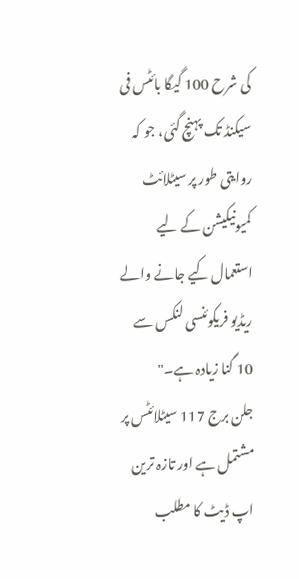کی شرح 100 گیگا بائٹس فی سیکنڈ تک پہنچ گئی، جو کہ روایتی طور پر سیٹلائٹ کمیونیکیشن کے لیے استعمال کیے جانے والے ریڈیو فریکوئنسی لنکس سے 10 گنا زیادہ ہے۔"
جلن برج 117 سیٹلائٹس پر مشتمل ہے اور تازہ ترین اپ ڈیٹ کا مطلب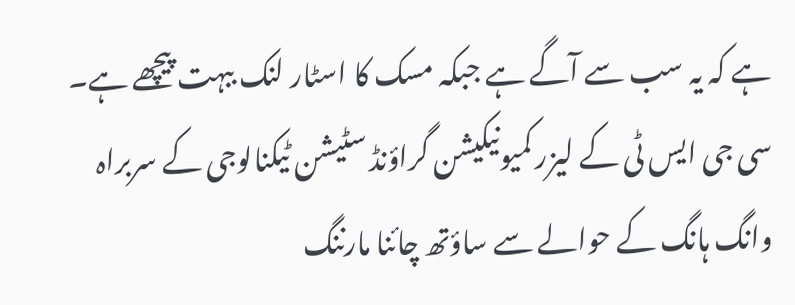ہے کہ یہ سب سے آگے ہے جبکہ مسک کا اسٹار لنک ببہت پیچھے ہے۔
سی جی ایس ٹی کے لیزر کمیونیکیشن گراؤنڈ سٹیشن ٹیکنالوجی کے سربراہ وانگ ہانگ کے حوالے سے ساؤتھ چائنا مارننگ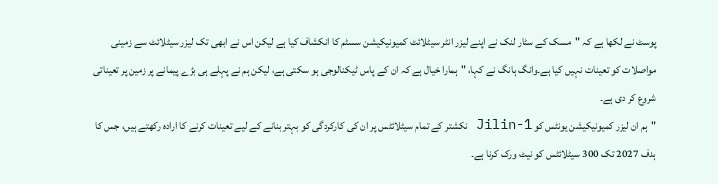پوسٹ نے لکھا ہے کہ "مسک کے سٹار لنک نے اپنے لیزر انٹر سیٹلائٹ کمیونیکیشن سسٹم کا انکشاف کیا ہے لیکن اس نے ابھی تک لیزر سیٹلائٹ سے زمینی مواصلات کو تعینات نہیں کیا ہے۔وانگ ہانگ نے کہا، "ہمارا خیال ہے کہ ان کے پاس ٹیکنالوجی ہو سکتی ہے، لیکن ہم نے پہلے ہی بڑے پیمانے پر زمین پر تعیناتی شروع کر دی ہے۔
"ہم ان لیزر کمیونیکیشن یونٹس کو Jilin-1 نکشتر کے تمام سیٹلائٹس پر ان کی کارکردگی کو بہتر بنانے کے لیے تعینات کرنے کا ارادہ رکھتے ہیں، جس کا ہدف 2027 تک 300 سیٹلائٹس کو نیٹ ورک کرنا ہے۔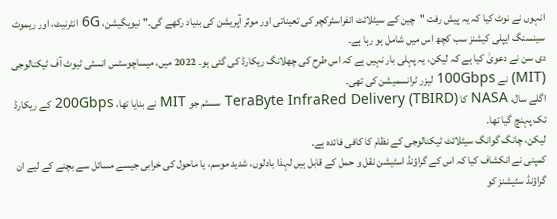انہوں نے نوٹ کیا کہ یہ پیش رفت "چین کے سیٹلائٹ انفراسٹرکچر کی تعیناتی اور موثر آپریشن کی بنیاد رکھے گی۔" نیویگیشن، 6G انٹرنیٹ، اور ریموٹ سینسنگ ایپلی کیشنز سب کچھ اس میں شامل ہو رہا ہے۔
دی سن نے دعویٰ کیا ہے کہ لیکن، یہ پہلی بار نہیں ہے کہ اس طرح کی چھلانگ ریکارڈ کی گئی ہو۔ 2022 میں، میساچوسٹس انسٹی ٹیوٹ آف ٹیکنالوجی (MIT) نے 100Gbps لیزر ٹرانسمیشن کی تھی۔
اگلے سال، NASA کا TeraByte InfraRed Delivery (TBIRD) سسٹم جو MIT نے بنایا تھا، 200Gbps کے ریکارڈ تک پہنچ گیا تھا۔
لیکن، چانگ گوانگ سیٹلائٹ ٹیکنالوجی کے نظام کا کافی فائدہ ہے۔
کمپنی نے انکشاف کیا کہ اس کے گراؤنڈ اسٹیشن نقل و حمل کے قابل ہیں لہذا بادلوں، شدید موسم، یا ماحول کی خرابی جیسے مسائل سے بچنے کے لیے ان گراؤنڈ سٹیشنز کو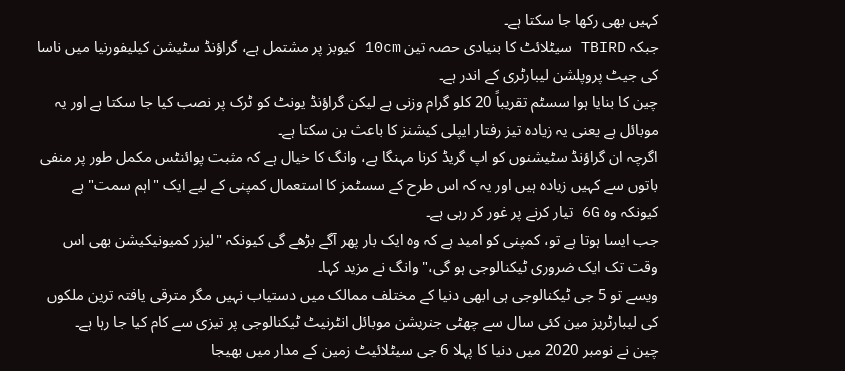کہیں بھی رکھا جا سکتا ہے۔
جبکہ TBIRD سیٹلائٹ کا بنیادی حصہ تین 10cm کیوبز پر مشتمل ہے، گراؤنڈ سٹیشن کیلیفورنیا میں ناسا کی جیٹ پروپلشن لیبارٹری کے اندر ہے۔
چین کا بنایا ہوا سسٹم تقریباً 20 کلو گرام وزنی ہے لیکن گراؤنڈ یونٹ کو ٹرک پر نصب کیا جا سکتا ہے اور یہ موبائل ہے یعنی یہ زیادہ تیز رفتار ایپلی کیشنز کا باعث بن سکتا ہے۔
اگرچہ ان گراؤنڈ سٹیشنوں کو اپ گریڈ کرنا مہنگا ہے، وانگ کا خیال ہے کہ مثبت پوائنٹس مکمل طور پر منفی باتوں سے کہیں زیادہ ہیں اور یہ کہ اس طرح کے سسٹمز کا استعمال کمپنی کے لیے ایک "اہم سمت" ہے کیونکہ وہ 6G تیار کرنے پر غور کر رہی ہے۔
جب ایسا ہوتا ہے تو، کمپنی کو امید ہے کہ وہ ایک بار پھر آگے بڑھے گی کیونکہ "لیزر کمیونیکیشن بھی اس وقت تک ایک ضروری ٹیکنالوجی ہو گی،" وانگ نے مزید کہا۔
ویسے تو 5 جی ٹیکنالوجی ہی ابھی دنیا کے مختلف ممالک میں دستیاب نہیں مگر مترقی یافتہ ترین ملکوں کی لیبارٹریز مین کئی سال سے چھٹی جنریشن موبائل انٹرنیٹ ٹیکنالوجی پر تیزی سے کام کیا جا رہا ہے۔
چین نے نومبر 2020 میں دنیا کا پہلا 6 جی سیٹلائیٹ زمین کے مدار میں بھیجا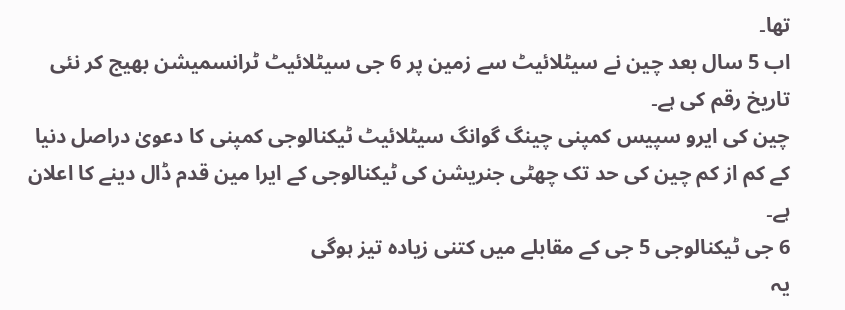تھا۔
اب 5 سال بعد چین نے سیٹلائیٹ سے زمین پر 6 جی سیٹلائیٹ ٹرانسمیشن بھیج کر نئی تاریخ رقم کی ہے۔
چین کی ایرو سپیس کمپنی چینگ گوانگ سیٹلائیٹ ٹیکنالوجی کمپنی کا دعویٰ دراصل دنیا کے کم از کم چین کی حد تک چھٹی جنریشن کی ٹیکنالوجی کے ایرا مین قدم ڈال دینے کا اعلان ہے۔
6 جی ٹیکنالوجی 5 جی کے مقابلے میں کتنی زیادہ تیز ہوگی
یہ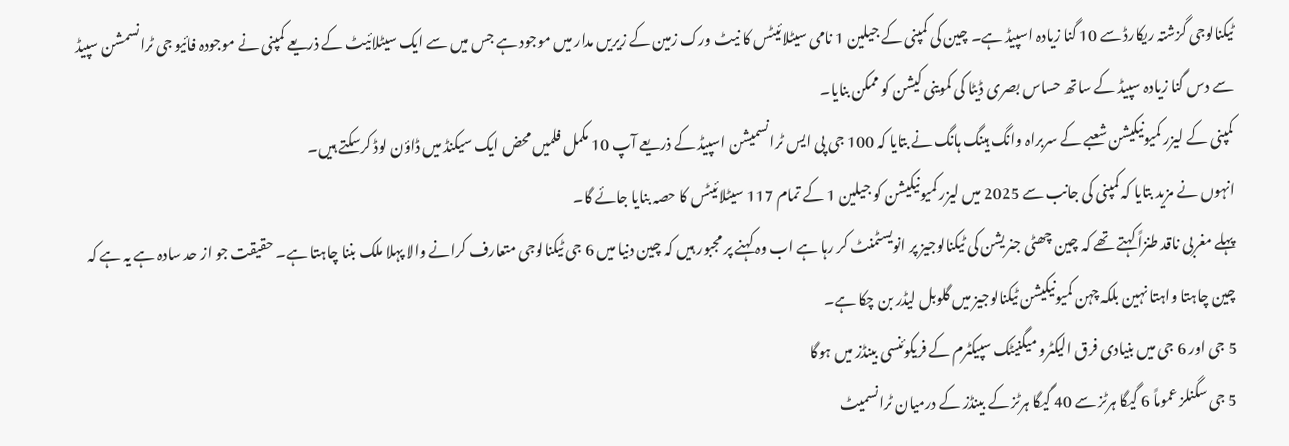ٹیکنالوجی گزشتہ ریکارڈ سے 10 گنا زیادہ اسپیڈ ہے۔ چین کی کمپنی کے جیلین 1 نامی سیٹلائیٹس کا نیٹ ورک زمین کے زیریں مدار میں موجود ہے جس میں سے ایک سیٹلائیٹ کے ذریعے کمپنی نے موجودہ فائیو جی ٹرانسمشن سپیڈ سے دس گنا زیادہ سپیڈ کے ساتھ حساس بصری ڈیٹا کی کموینی کیشن کو ممکن بنایا۔
کمپنی کے لیزر کمیونیکیشن شعبے کے سربراہ وانگ ہینگ ہانگ نے بتایا کہ 100 جی پی ایس ٹرانسمیشن اسپیڈ کے ذریعے آپ 10 مکمل فلمیں محض ایک سیکنڈ میں ڈاؤن لوڈ کرسکتے ہیں۔
انہوں نے مزید بتایا کہ کمپنی کی جانب سے 2025 میں لیزر کمیونیکیشن کو جیلین 1 کے تمام 117 سیٹلائیٹس کا حصہ بنایا جائے گا۔
پہلے مغربی ناقد طنزاً کہتے تھے کہ چین چھٹی جنریشن کی ٹیکنالوجیز پر انویسٹمنٹ کر رہا ہے اب وہ کہنے پر مجبور ہیں کہ چین دنیا میں 6 جی ٹیکنالوجی متعارف کرانے والا پہلا ملک بننا چاہتا ہے۔ حقیقت جو از حد سادہ ہے یہ ہے کہ چین چاہتا واہتا نہین بلکہ چہن کمیونیکیشن ٹیکنالوجیز میں گلوبل لیڈر بن چکا ہے۔
5 جی اور 6 جی میں بنیادی فرق الیکٹرو میگنیٹک سپیکٹرم کے فریکوئنسی بینڈز میں ہوگا
5 جی سگنلز عموماً 6 گیگا ہرٹز سے 40 گیگا ہرٹز کے بینڈز کے درمیان ٹرانسمیٹ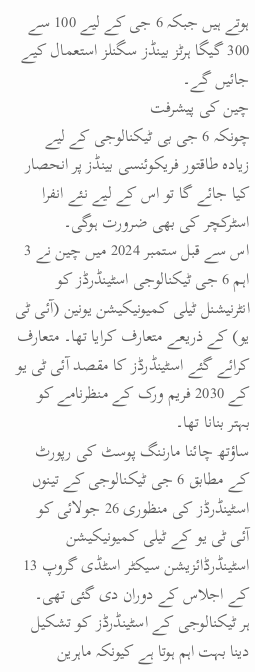ہوتے ہیں جبکہ 6 جی کے لیے 100 سے 300 گیگا ہرٹز بینڈز سگنلز استعمال کیے جائیں گے۔
چین کی پیشرفت
چونکہ 6 جی بی ٹیکنالوجی کے لیے زیادہ طاقتور فریکوئنسی بینڈز پر انحصار کیا جائے گا تو اس کے لیے نئے انفرا اسٹرکچر کی بھی ضرورت ہوگی۔
اس سے قبل ستمبر 2024 میں چین نے 3 اہم 6 جی ٹیکنالوجی اسٹینڈرڈز کو انٹرنیشنل ٹیلی کمیونیکیشن یونین (آئی ٹی یو) کے ذریعے متعارف کرایا تھا۔ متعارف کرائے گئے اسٹینڈرڈز کا مقصد آئی ٹی یو کے 2030 فریم ورک کے منظرنامے کو بہتر بنانا تھا۔
ساؤتھ چائنا مارننگ پوسٹ کی رپورٹ کے مطابق 6 جی ٹیکنالوجی کے تینوں اسٹینڈرڈز کی منظوری 26 جولائی کو آئی ٹی یو کے ٹیلی کمیونیکیشن اسٹینڈرڈائزیشن سیکٹر اسٹڈی گروپ 13 کے اجلاس کے دوران دی گئی تھی۔
ہر ٹیکنالوجی کے اسٹینڈرڈز کو تشکیل دینا بہت اہم ہوتا ہے کیونکہ ماہرین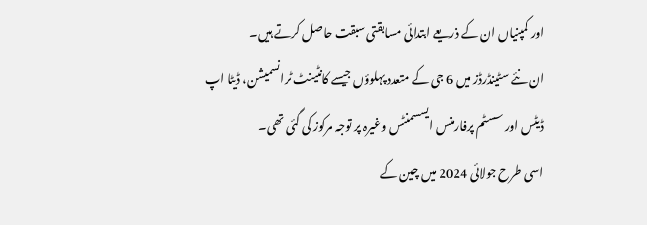اور کمپنیاں ان کے ذریعے ابتدائی مسابقتی سبقت حاصل کرتے ہیں۔
ان نئے سٹینڈرڈز میں 6 جی کے متعدد پہلوؤں جیسے کانٹینٹ ٹرانسمیشن، ڈیٹا اپ ڈیٹس اور سسٹم پرفارمنس ایسسمنٹس وغیرہ پر توجہ مرکوز کی گئی تھی۔
اسی طرح جولائی 2024 میں چین کے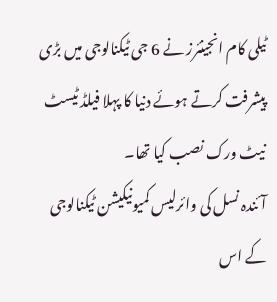ٹیلی کام انجینئرز نے 6 جی ٹیکنالوجی میں بڑی پیشرفت کرتے ہوئے دنیا کا پہلا فیلڈ ٹیسٹ نیٹ ورک نصب کیا تھا۔
آئندہ نسل کی وائرلیس کمیونیکیشن ٹیکنالوجی کے اس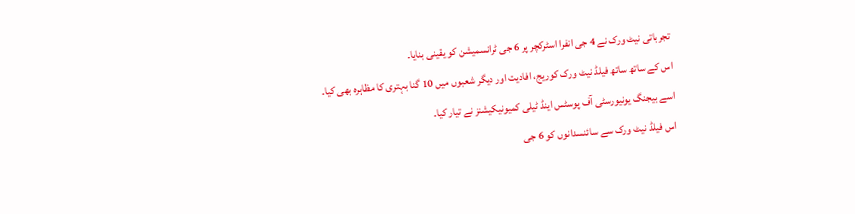تجرباتی نیٹ ورک نے 4 جی انفرا اسٹرکچر پر 6 جی ٹرانسمیشن کو یقینی بنایا۔
اس کے ساتھ ساتھ فیلڈ نیٹ ورک کوریج، افادیت اور دیگر شعبوں میں 10 گنا بہتری کا مظاہرہ بھی کیا۔
اسے بیجنگ یونیورسٹی آف پوسٹس اینڈ ٹیلی کمیونیکیشنز نے تیار کیا۔
اس فیلڈ نیٹ ورک سے سائنسدانوں کو 6 جی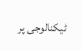ٹیکنالوجی پر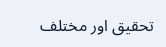تحقیق اور مختلف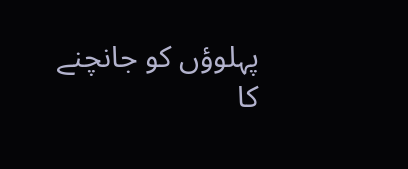پہلوؤں کو جانچنے کا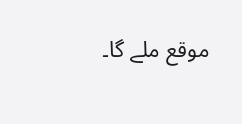موقع ملے گا۔